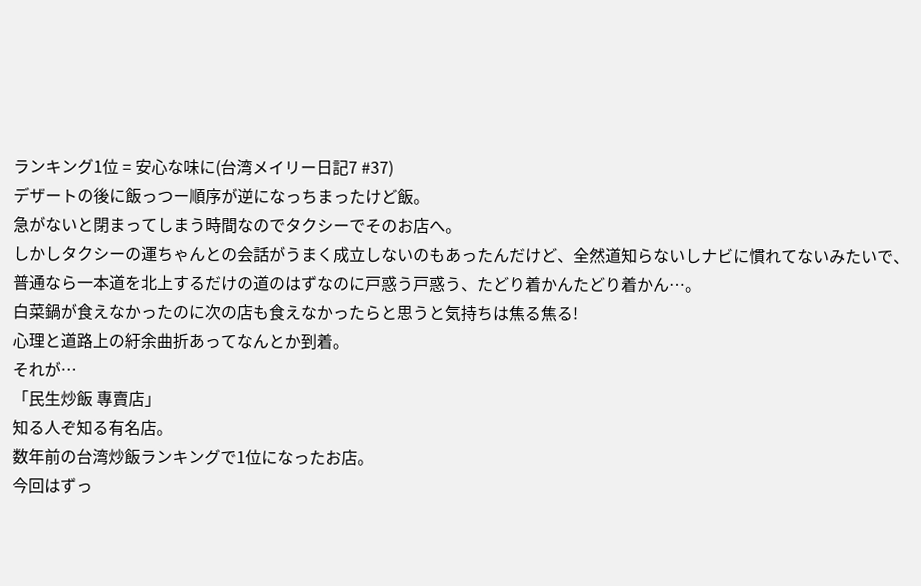ランキング1位 = 安心な味に(台湾メイリー日記7 #37)
デザートの後に飯っつー順序が逆になっちまったけど飯。
急がないと閉まってしまう時間なのでタクシーでそのお店へ。
しかしタクシーの運ちゃんとの会話がうまく成立しないのもあったんだけど、全然道知らないしナビに慣れてないみたいで、普通なら一本道を北上するだけの道のはずなのに戸惑う戸惑う、たどり着かんたどり着かん…。
白菜鍋が食えなかったのに次の店も食えなかったらと思うと気持ちは焦る焦る!
心理と道路上の紆余曲折あってなんとか到着。
それが…
「民生炒飯 專賣店」
知る人ぞ知る有名店。
数年前の台湾炒飯ランキングで1位になったお店。
今回はずっ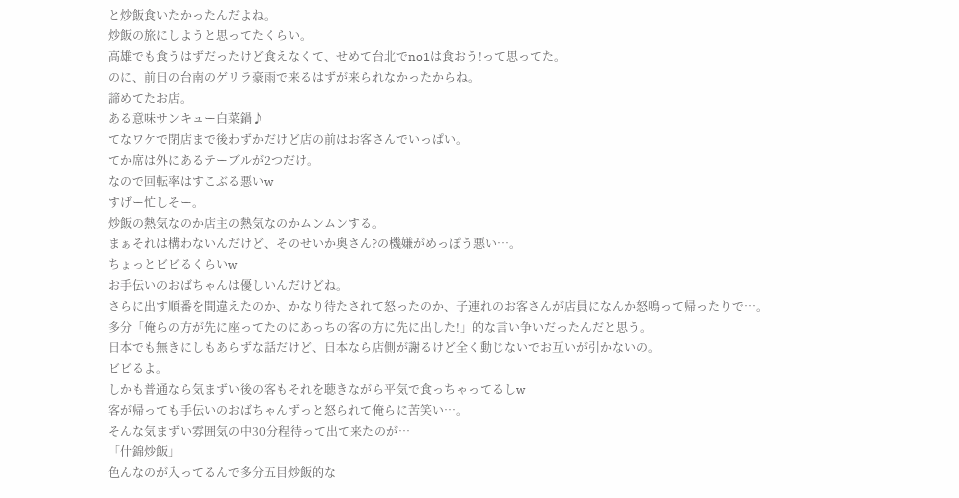と炒飯食いたかったんだよね。
炒飯の旅にしようと思ってたくらい。
高雄でも食うはずだったけど食えなくて、せめて台北でno1は食おう!って思ってた。
のに、前日の台南のゲリラ豪雨で来るはずが来られなかったからね。
諦めてたお店。
ある意味サンキュー白菜鍋♪
てなワケで閉店まで後わずかだけど店の前はお客さんでいっぱい。
てか席は外にあるテーブルが2つだけ。
なので回転率はすこぶる悪いw
すげー忙しそー。
炒飯の熱気なのか店主の熱気なのかムンムンする。
まぁそれは構わないんだけど、そのせいか奥さん?の機嫌がめっぽう悪い…。
ちょっとビビるくらいw
お手伝いのおばちゃんは優しいんだけどね。
さらに出す順番を間違えたのか、かなり待たされて怒ったのか、子連れのお客さんが店員になんか怒鳴って帰ったりで…。
多分「俺らの方が先に座ってたのにあっちの客の方に先に出した!」的な言い争いだったんだと思う。
日本でも無きにしもあらずな話だけど、日本なら店側が謝るけど全く動じないでお互いが引かないの。
ビビるよ。
しかも普通なら気まずい後の客もそれを聴きながら平気で食っちゃってるしw
客が帰っても手伝いのおばちゃんずっと怒られて俺らに苦笑い…。
そんな気まずい雰囲気の中30分程待って出て来たのが…
「什錦炒飯」
色んなのが入ってるんで多分五目炒飯的な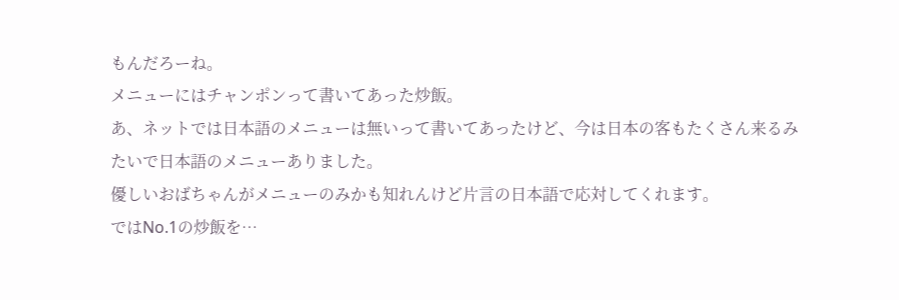もんだろーね。
メニューにはチャンポンって書いてあった炒飯。
あ、ネットでは日本語のメニューは無いって書いてあったけど、今は日本の客もたくさん来るみたいで日本語のメニューありました。
優しいおばちゃんがメニューのみかも知れんけど片言の日本語で応対してくれます。
ではNo.1の炒飯を…